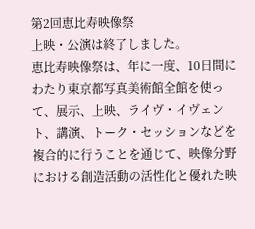第2回恵比寿映像祭
上映・公演は終了しました。
恵比寿映像祭は、年に一度、10日間にわたり東京都写真美術館全館を使って、展示、上映、ライヴ・イヴェント、講演、トーク・セッションなどを複合的に行うことを通じて、映像分野における創造活動の活性化と優れた映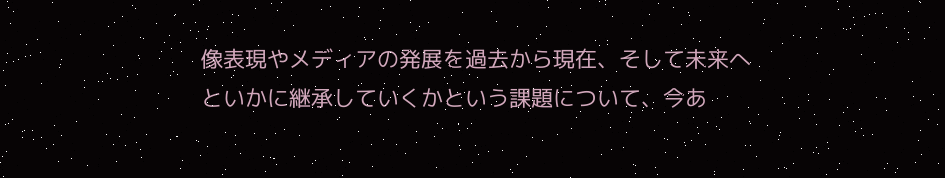像表現やメディアの発展を過去から現在、そして未来へといかに継承していくかという課題について、今あ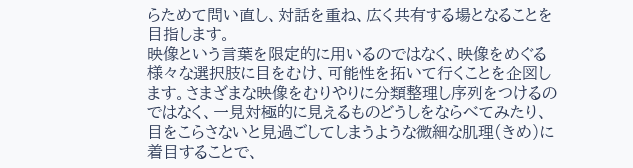らためて問い直し、対話を重ね、広く共有する場となることを目指します。
映像という言葉を限定的に用いるのではなく、映像をめぐる様々な選択肢に目をむけ、可能性を拓いて行くことを企図します。さまざまな映像をむりやりに分類整理し序列をつけるのではなく、一見対極的に見えるものどうしをならべてみたり、目をこらさないと見過ごしてしまうような微細な肌理(きめ)に着目することで、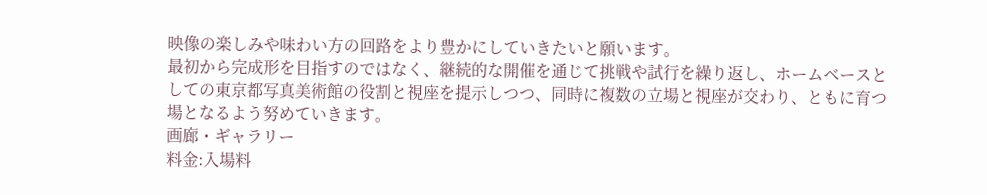映像の楽しみや味わい方の回路をより豊かにしていきたいと願います。
最初から完成形を目指すのではなく、継続的な開催を通じて挑戦や試行を繰り返し、ホームベースとしての東京都写真美術館の役割と視座を提示しつつ、同時に複数の立場と視座が交わり、ともに育つ場となるよう努めていきます。
画廊・ギャラリー
料金:入場料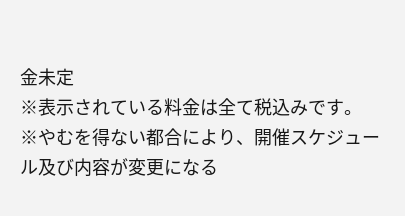金未定
※表示されている料金は全て税込みです。
※やむを得ない都合により、開催スケジュール及び内容が変更になる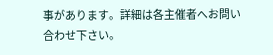事があります。詳細は各主催者へお問い合わせ下さい。